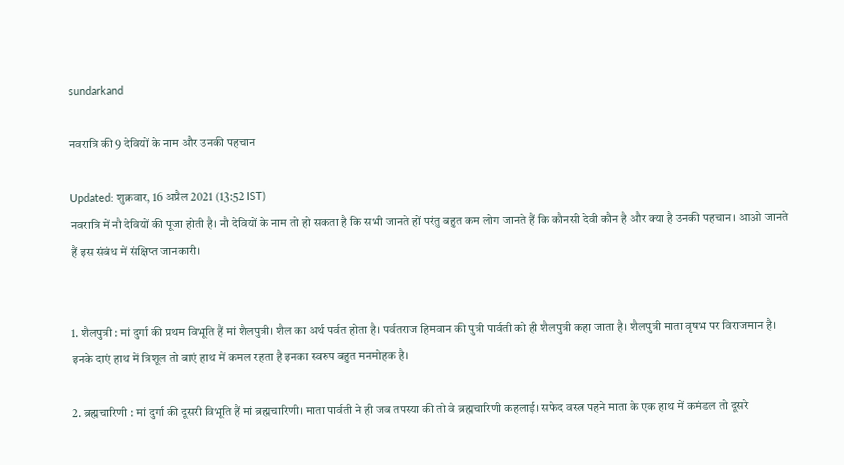sundarkand

नवरात्रि की 9 देवियों के नाम और उनकी पहचान

Updated: शुक्रवार, 16 अप्रैल 2021 (13:52 IST)
नवरात्रि में नौ देवियों की पूजा होती है। नौ देवियों के नाम तो हो सकता है कि सभी जानते हों परंतु बहुत कम लोग जानते हैं कि कौनसी देवी कौन है और क्या है उनकी पहचान। आओ जानते हैं इस संबंध में संक्षिप्त जानकारी।


1. शैलपुत्री : मां दुर्गा की प्रथम विभूति हैं मां शैलपुत्री। शैल का अर्थ पर्वत होता है। पर्वतराज हिमवान की पुत्री पार्वती को ही शैलपुत्री कहा जाता है। शैलपुत्री माता वृषभ पर विराजमान है। इनके दाएं हाथ में त्रिशूल तो बाएं हाथ में कमल रहता है इनका स्वरुप बहुत मनमोहक है।

2. ब्रह्मचारिणी : मां दुर्गा की दूसरी विभूति हैं मां ब्रह्मचारिणी। माता पार्वती ने ही जब तपस्या की तो वे ब्रह्मचारिणी कहलाई। सफेद वस्त्र पहने माता के एक हाथ में कमंडल तो दूसरे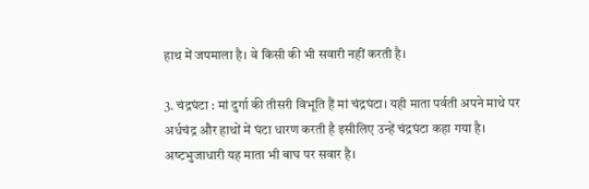हाथ में जपमाला है। वे किसी की भी सवारी नहीं करती है।

3. चंद्रघंटा : मां दुर्गा की तीसरी विभूति हैं मां चंद्रघंटा। यही माता पर्वती अपने माथे पर अर्धचंद्र और हाथों में घंटा धारण करती है इसीलिए उन्हें चंद्रघंटा कहा गया है। अष्‍टभुजाधारी यह माता भी बाघ पर सवार है।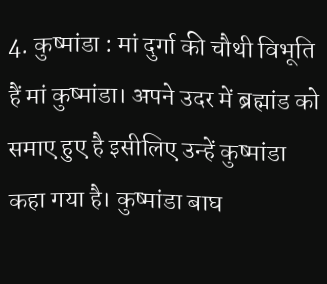4. कुष्मांडा : मां दुर्गा की चौथी विभूति हैं मां कुष्मांडा। अपने उदर में ब्रह्मांड को समाए हुए है इसीलिए उन्हें कुष्मांडा कहा गया है। कुष्मांडा बाघ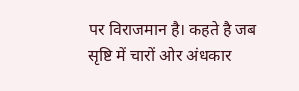पर विराजमान है। कहते है जब सृष्टि में चारों ओर अंधकार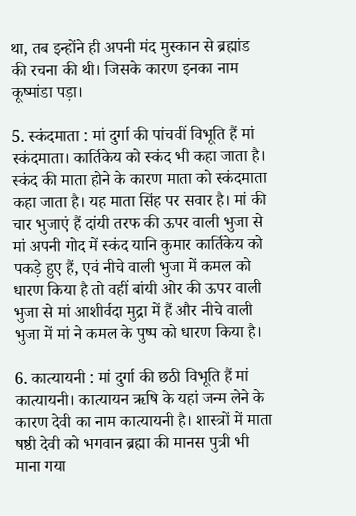था, तब इन्होंने ही अपनी मंद मुस्कान से ब्रह्मांड की रचना की थी। जिसके कारण इनका नाम कूष्मांडा पड़ा।

5. स्कंदमाता : मां दुर्गा की पांचवीं विभूति हैं मां स्कंदमाता। कार्तिकेय को स्कंद भी कहा जाता है। स्कंद की माता होने के कारण माता को स्कंदमाता कहा जाता है। यह माता सिंह पर सवार है। मां की चार भुजाएं हैं दांयी तरफ की ऊपर वाली भुजा से मां अपनी गोद में स्कंद यानि कुमार कार्तिकेय को पकड़े हुए हैं, एवं नीचे वाली भुजा में कमल को धारण किया है तो वहीं बांयी ओर की ऊपर वाली भुजा से मां आशीर्वदा मुद्रा में हैं और नीचे वाली भुजा में मां ने कमल के पुष्प को धारण किया है।

6. कात्यायनी : मां दुर्गा की छठी विभूति हैं मां कात्यायनी। कात्यायन ऋषि के यहां जन्म लेने के कारण देवी का नाम कात्यायनी है। शास्त्रों में माता षष्ठी देवी को भगवान ब्रह्मा की मानस पुत्री भी माना गया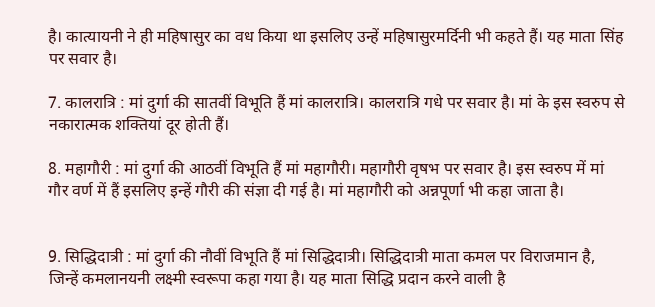है। कात्यायनी ने ही महिषासुर का वध किया था इसलिए उन्हें महिषासुरमर्दिनी भी कहते हैं। यह माता सिंह पर सवार है।

7. कालरात्रि : मां दुर्गा की सातवीं विभूति हैं मां कालरात्रि। कालरात्रि गधे पर सवार है। मां के इस स्वरुप से नकारात्मक शक्तियां दूर होती हैं।

8. महागौरी : मां दुर्गा की आठवीं विभूति हैं मां महागौरी। महागौरी वृषभ पर सवार है। इस स्वरुप में मां गौर वर्ण में हैं इसलिए इन्हें गौरी की संज्ञा दी गई है। मां महागौरी को अन्नपूर्णा भी कहा जाता है।


9. सिद्धिदात्री : मां दुर्गा की नौवीं विभूति हैं मां सिद्धिदात्री। सिद्धिदात्री माता कमल पर विराजमान है, जिन्हें कमलानयनी लक्ष्मी स्वरूपा कहा गया है। यह माता सिद्धि प्रदान करने वाली है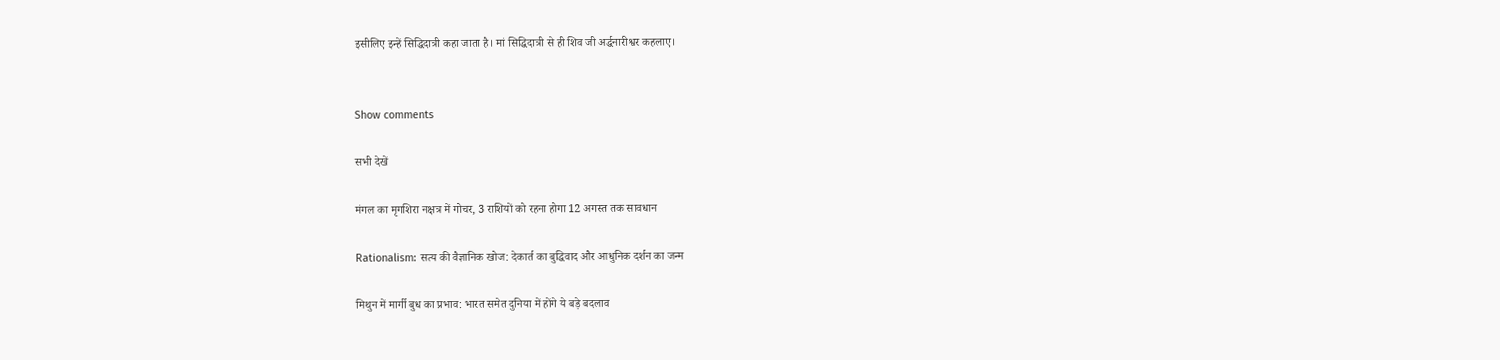इसीलिए इन्हें सिद्धिदात्री कहा जाता है। मां सिद्धिदात्री से ही शिव जी अर्द्धनारीश्वर कहलाए।


Show comments

सभी देखें

मंगल का मृगशिरा नक्षत्र में गोचर, 3 राशियों को रहना होगा 12 अगस्त तक सावधान

Rationalism: सत्य की वैज्ञानिक खोज: देकार्त का बुद्धिवाद और आधुनिक दर्शन का जन्म

मिथुन में मार्गी बुध का प्रभाव: भारत समेत दुनिया में होंगे ये बड़े बदलाव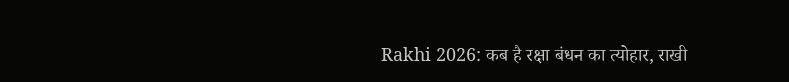Rakhi 2026: कब है रक्षा बंधन का त्योहार, राखी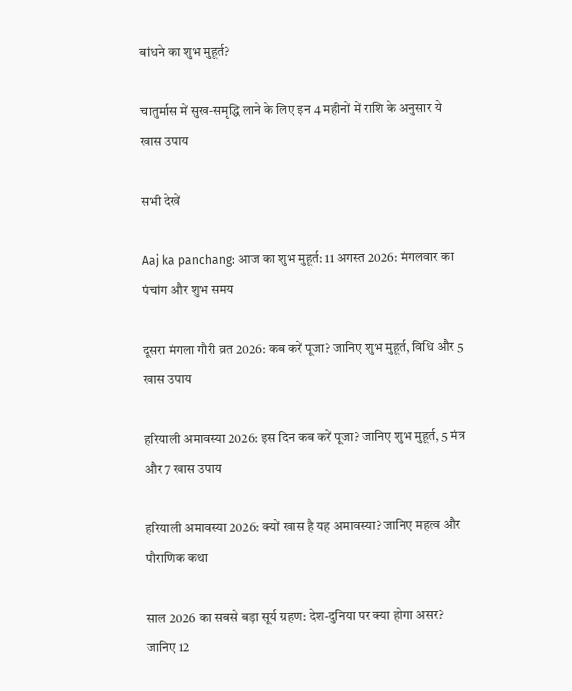बांधने का शुभ मुहूर्त?

चातुर्मास में सुख-समृद्धि लाने के लिए इन 4 महीनों में राशि के अनुसार ये खास उपाय

सभी देखें

Aaj ka panchang: आज का शुभ मुहूर्त: 11 अगस्‍त 2026: मंगलवार का पंचांग और शुभ समय

दूसरा मंगला गौरी व्रत 2026: कब करें पूजा? जानिए शुभ मुहूर्त, विधि और 5 खास उपाय

हरियाली अमावस्या 2026: इस दिन कब करें पूजा? जानिए शुभ मुहूर्त, 5 मंत्र और 7 खास उपाय

हरियाली अमावस्या 2026: क्यों खास है यह अमावस्या? जानिए महत्व और पौराणिक कथा

साल 2026 का सबसे बड़ा सूर्य ग्रहण: देश-दुनिया पर क्या होगा असर? जानिए 12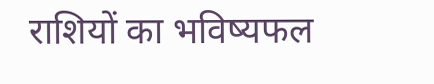राशियों का भविष्यफल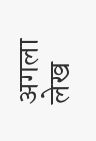अगला लेख